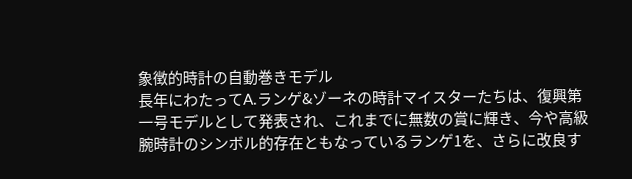象徴的時計の自動巻きモデル
長年にわたってA.ランゲ&ゾーネの時計マイスターたちは、復興第一号モデルとして発表され、これまでに無数の賞に輝き、今や高級腕時計のシンボル的存在ともなっているランゲ1を、さらに改良す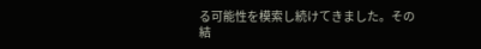る可能性を模索し続けてきました。その結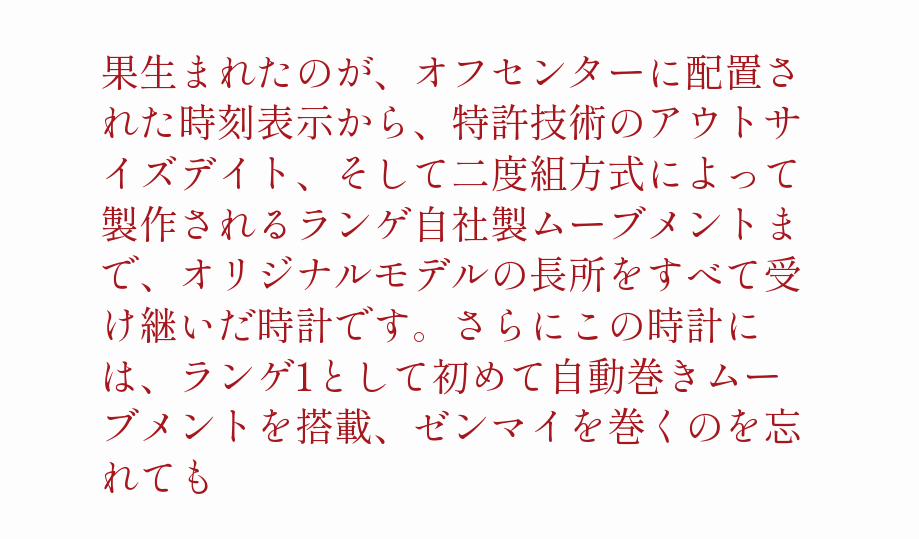果生まれたのが、オフセンターに配置された時刻表示から、特許技術のアウトサイズデイト、そして二度組方式によって製作されるランゲ自社製ムーブメントまで、オリジナルモデルの長所をすべて受け継いだ時計です。さらにこの時計には、ランゲ1として初めて自動巻きムーブメントを搭載、ゼンマイを巻くのを忘れても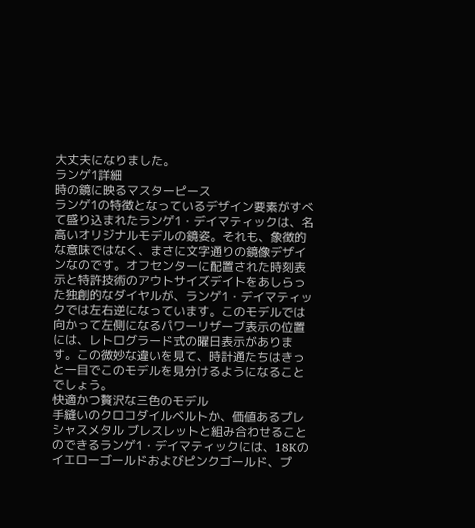大丈夫になりました。
ランゲ1詳細
時の鏡に映るマスターピース
ランゲ1の特徴となっているデザイン要素がすべて盛り込まれたランゲ1・デイマティックは、名高いオリジナルモデルの鏡姿。それも、象徴的な意味ではなく、まさに文字通りの鏡像デザインなのです。オフセンターに配置された時刻表示と特許技術のアウトサイズデイトをあしらった独創的なダイヤルが、ランゲ1・デイマティックでは左右逆になっています。このモデルでは向かって左側になるパワーリザーブ表示の位置には、レトログラード式の曜日表示があります。この微妙な違いを見て、時計通たちはきっと一目でこのモデルを見分けるようになることでしょう。
快適かつ贅沢な三色のモデル
手縫いのクロコダイルベルトか、価値あるプレシャスメタル ブレスレットと組み合わせることのできるランゲ1・デイマティックには、18Kのイエローゴールドおよびピンクゴールド、プ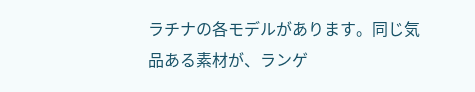ラチナの各モデルがあります。同じ気品ある素材が、ランゲ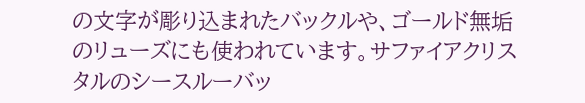の文字が彫り込まれたバックルや、ゴールド無垢のリューズにも使われています。サファイアクリスタルのシースルーバッ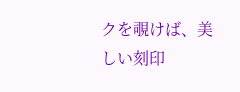クを覗けば、美しい刻印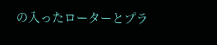の入ったローターとプラ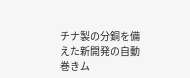チナ製の分銅を備えた新開発の自動巻きム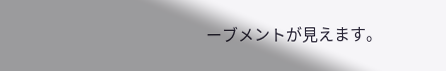ーブメントが見えます。